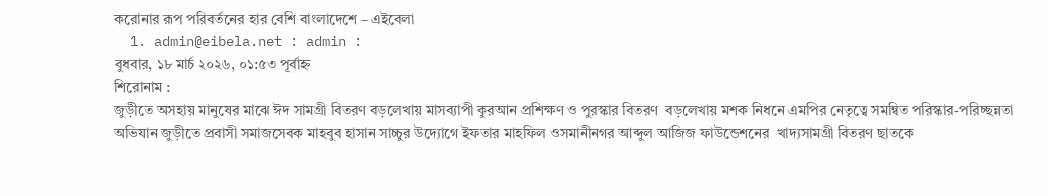করোনার রূপ পরিবর্তনের হার বেশি বাংলাদেশে – এইবেলা
  1. admin@eibela.net : admin :
বুধবার, ১৮ মার্চ ২০২৬, ০১:৫৩ পূর্বাহ্ন
শিরোনাম :
জুড়ীতে অসহায় মানুষের মাঝে ঈদ সামগ্রী বিতরণ বড়লেখায় মাসব্যাপী কুরআন প্রশিক্ষণ ও পুরস্কার বিতরণ  বড়লেখায় মশক নিধনে এমপির নেতৃত্বে সমন্বিত পরিস্কার-পরিচ্ছন্নতা অভিযান জুড়ীতে প্রবাসী সমাজসেবক মাহবুব হাসান সাচ্চুর উদ্যোগে ইফতার মাহফিল ওসমানীনগর আব্দুল আজিজ ফাউন্ডেশনের  খাদ্যসামগ্রী বিতরণ ছাতকে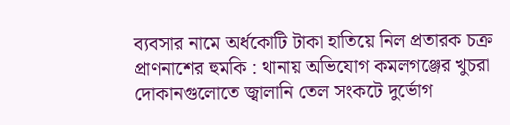ব্যবসার নামে অর্ধকোটি টাকা হাতিয়ে নিল প্রতারক চক্র প্রাণনাশের হুমকি : থানায় অভিযোগ কমলগঞ্জের খুচরা দোকানগুলোতে জ্বালানি তেল সংকটে দুর্ভোগ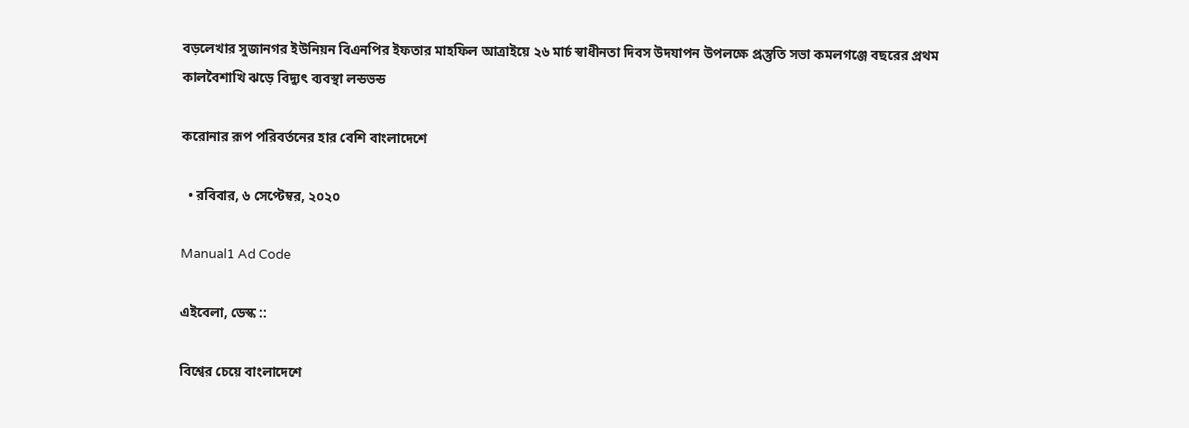বড়লেখার সুজানগর ইউনিয়ন বিএনপির ইফতার মাহফিল আত্রাইয়ে ২৬ মার্চ স্বাধীনতা দিবস উদযাপন উপলক্ষে প্রস্তুতি সভা কমলগঞ্জে বছরের প্রথম কালবৈশাখি ঝড়ে বিদ্যুৎ ব্যবস্থা লন্ডভন্ড

করোনার রূপ পরিবর্তনের হার বেশি বাংলাদেশে

  • রবিবার, ৬ সেপ্টেম্বর, ২০২০

Manual1 Ad Code

এইবেলা, ডেস্ক ::

বিশ্বের চেয়ে বাংলাদেশে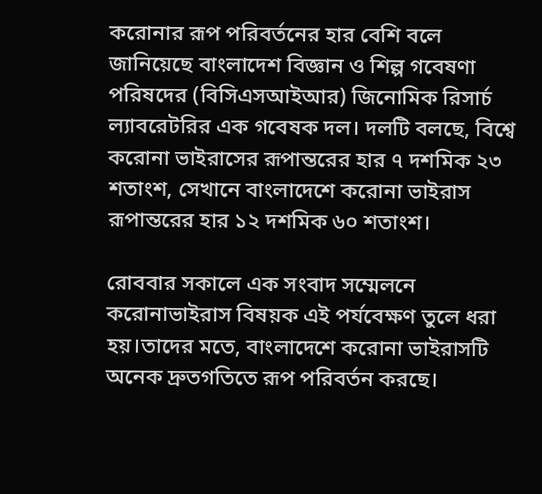করোনার রূপ পরিবর্তনের হার বেশি বলে জানিয়েছে বাংলাদেশ বিজ্ঞান ও শিল্প গবেষণা পরিষদের (বিসিএসআইআর) জিনোমিক রিসার্চ ল্যাবরেটরির এক গবেষক দল। দলটি বলছে, বিশ্বে করোনা ভাইরাসের রূপান্তরের হার ৭ দশমিক ২৩ শতাংশ, সেখানে বাংলাদেশে করোনা ভাইরাস রূপান্তরের হার ১২ দশমিক ৬০ শতাংশ।

রোববার সকালে এক সংবাদ সম্মেলনে করোনাভাইরাস বিষয়ক এই পর্যবেক্ষণ তুলে ধরা হয়।তাদের মতে, বাংলাদেশে করোনা ভাইরাসটি অনেক দ্রুতগতিতে রূপ পরিবর্তন করছে।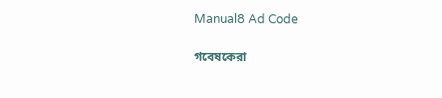Manual8 Ad Code

গবেষকেরা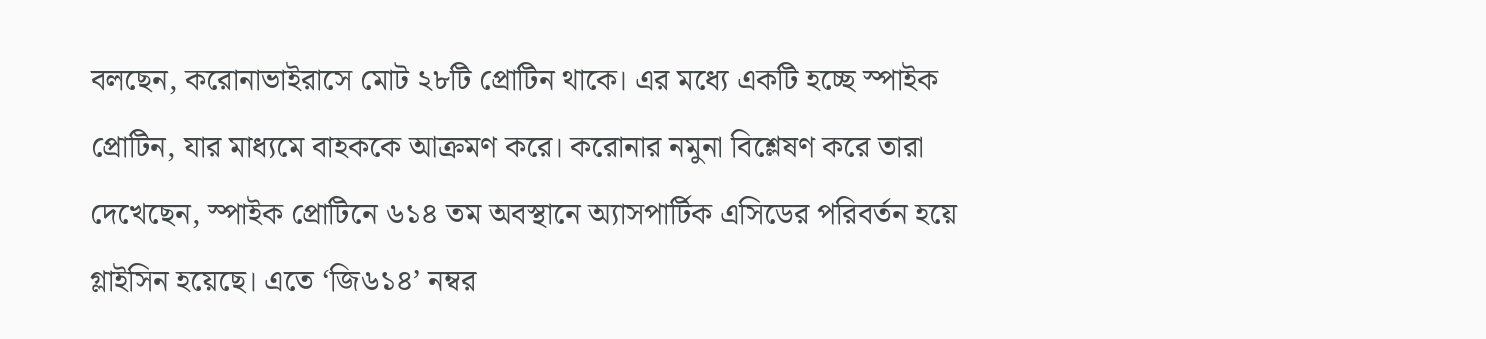বলছেন, করোনাভাইরাসে মোট ২৮টি প্রোটিন থাকে। এর মধ্যে একটি হচ্ছে স্পাইক প্রোটিন, যার মাধ্যমে বাহককে আক্রমণ করে। করোনার নমুনা বিশ্লেষণ করে তারা দেখেছেন, স্পাইক প্রোটিনে ৬১৪ তম অবস্থানে অ্যাসপার্টিক এসিডের পরিবর্তন হয়ে গ্লাইসিন হয়েছে। এতে ‘জি৬১৪’ নম্বর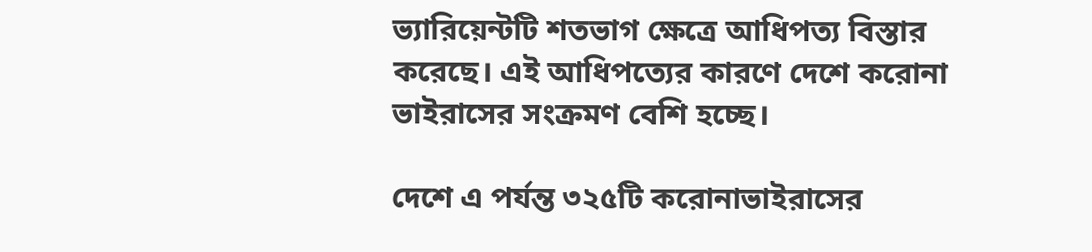ভ্যারিয়েন্টটি শতভাগ ক্ষেত্রে আধিপত্য বিস্তার করেছে। এই আধিপত্যের কারণে দেশে করোনা ভাইরাসের সংক্রমণ বেশি হচ্ছে।

দেশে এ পর্যন্ত ৩২৫টি করোনাভাইরাসের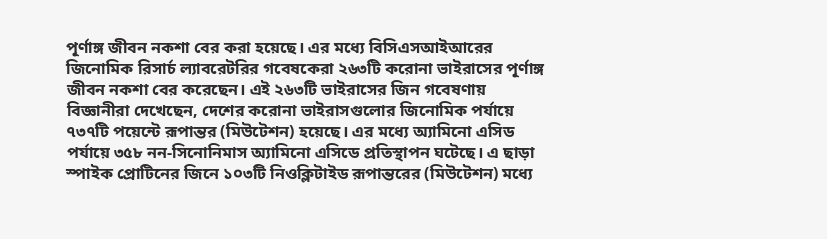পূর্ণাঙ্গ জীবন নকশা বের করা হয়েছে। এর মধ্যে বিসিএসআইআরের জিনোমিক রিসার্চ ল্যাবরেটরির গবেষকেরা ২৬৩টি করোনা ভাইরাসের পূর্ণাঙ্গ জীবন নকশা বের করেছেন। এই ২৬৩টি ভাইরাসের জিন গবেষণায় বিজ্ঞানীরা দেখেছেন, দেশের করোনা ভাইরাসগুলোর জিনোমিক পর্যায়ে ৭৩৭টি পয়েন্টে রূপান্তর (মিউটেশন) হয়েছে। এর মধ্যে অ্যামিনো এসিড পর্যায়ে ৩৫৮ নন-সিনোনিমাস অ্যামিনো এসিডে প্রতিস্থাপন ঘটেছে। এ ছাড়া স্পাইক প্রোটিনের জিনে ১০৩টি নিওক্লিটাইড রূপান্তরের (মিউটেশন) মধ্যে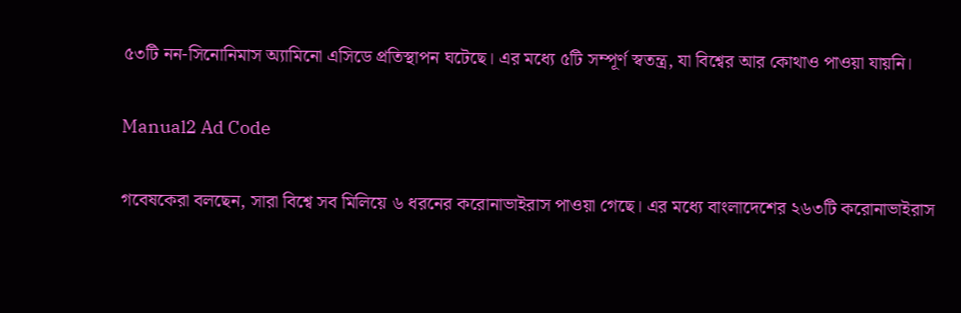৫৩টি নন-সিনোনিমাস অ্যামিনো এসিডে প্রতিস্থাপন ঘটেছে। এর মধ্যে ৫টি সম্পূর্ণ স্বতন্ত্র, যা বিশ্বের আর কোথাও পাওয়া যায়নি।

Manual2 Ad Code

গবেষকেরা বলছেন, সারা বিশ্বে সব মিলিয়ে ৬ ধরনের করোনাভাইরাস পাওয়া গেছে। এর মধ্যে বাংলাদেশের ২৬৩টি করোনাভাইরাস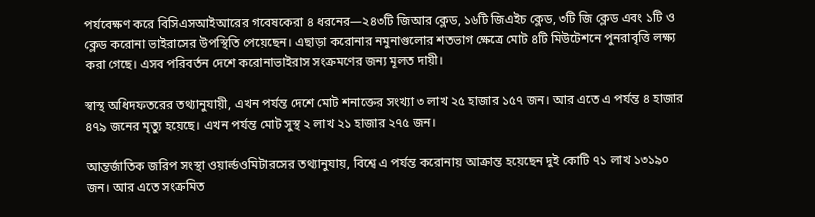পর্যবেক্ষণ করে বিসিএসআইআরের গবেষকেরা ৪ ধরনের—২৪৩টি জিআর ক্লেড, ১৬টি জিএইচ ক্লেড, ৩টি জি ক্লেড এবং ১টি ও ক্লেড করোনা ভাইরাসের উপস্থিতি পেয়েছেন। এছাড়া করোনার নমুনাগুলোর শতভাগ ক্ষেত্রে মোট ৪টি মিউটেশনে পুনরাবৃত্তি লক্ষ্য করা গেছে। এসব পরিবর্তন দেশে করোনাভাইরাস সংক্রমণের জন্য মূলত দায়ী।

স্বাস্থ অধিদফতরের তথ্যানুযায়ী, এখন পর্যন্ত দেশে মোট শনাক্তের সংখ্যা ৩ লাখ ২৫ হাজার ১৫৭ জন। আর এতে এ পর্যন্ত ৪ হাজার ৪৭৯ জনের মৃত্যু হয়েছে। এখন পর্যন্ত মোট সুস্থ ২ লাখ ২১ হাজার ২৭৫ জন।

আন্তর্জাতিক জরিপ সংস্থা ওয়ার্ল্ডওমিটারসের তথ্যানুযায়, বিশ্বে এ পর্যন্ত করোনায় আক্রান্ত হয়েছেন দুই কোটি ৭১ লাখ ১৩১৯০ জন। আর এতে সংক্রমিত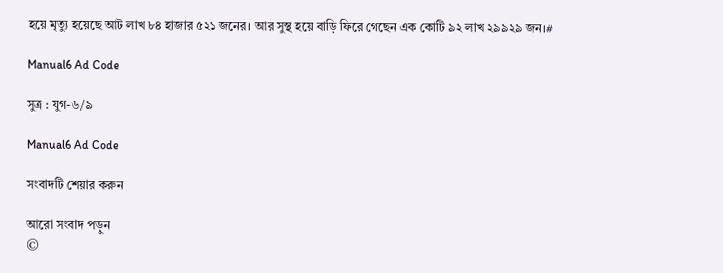হয়ে মৃত্যু হয়েছে আট লাখ ৮৪ হাজার ৫২১ জনের। আর সুস্থ হয়ে বাড়ি ফিরে গেছেন এক কোটি ৯২ লাখ ২৯৯২৯ জন।#

Manual6 Ad Code

সুত্র : যুগ-৬/৯

Manual6 Ad Code

সংবাদটি শেয়ার করুন

আরো সংবাদ পড়ুন
©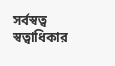সর্বস্বত্ব স্বত্বাধিকার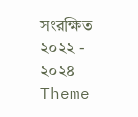সংরক্ষিত ২০২২ - ২০২৪
Theme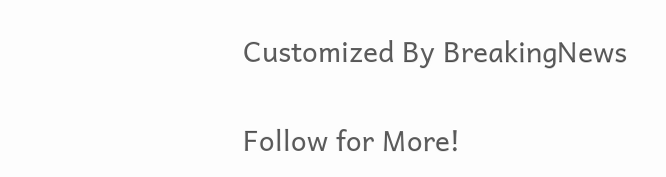Customized By BreakingNews

Follow for More!